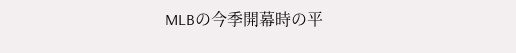MLBの今季開幕時の平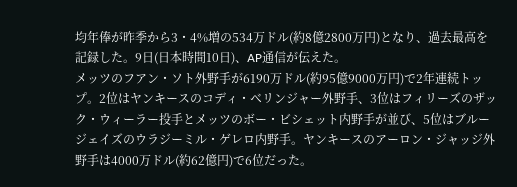均年俸が昨季から3・4%増の534万ドル(約8億2800万円)となり、過去最高を記録した。9日(日本時間10日)、AP通信が伝えた。
メッツのフアン・ソト外野手が6190万ドル(約95億9000万円)で2年連続トップ。2位はヤンキースのコディ・ベリンジャー外野手、3位はフィリーズのザック・ウィーラー投手とメッツのボー・ビシェット内野手が並び、5位はブルージェイズのウラジーミル・ゲレロ内野手。ヤンキースのアーロン・ジャッジ外野手は4000万ドル(約62億円)で6位だった。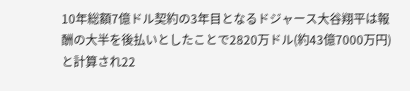10年総額7億ドル契約の3年目となるドジャース大谷翔平は報酬の大半を後払いとしたことで2820万ドル(約43億7000万円)と計算され22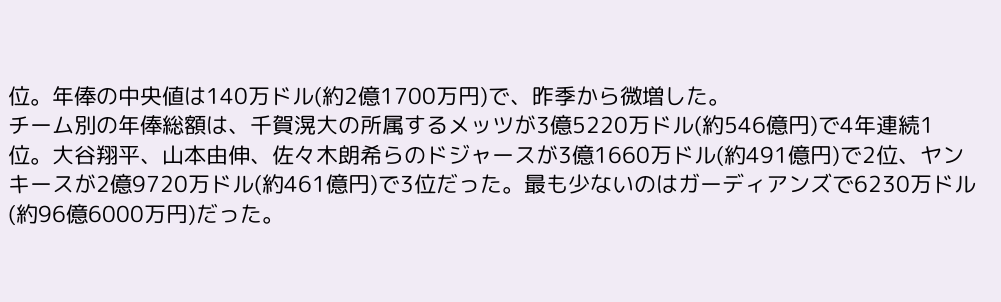位。年俸の中央値は140万ドル(約2億1700万円)で、昨季から微増した。
チーム別の年俸総額は、千賀滉大の所属するメッツが3億5220万ドル(約546億円)で4年連続1位。大谷翔平、山本由伸、佐々木朗希らのドジャースが3億1660万ドル(約491億円)で2位、ヤンキースが2億9720万ドル(約461億円)で3位だった。最も少ないのはガーディアンズで6230万ドル(約96億6000万円)だった。